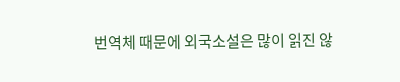번역체 때문에 외국소설은 많이 읽진 않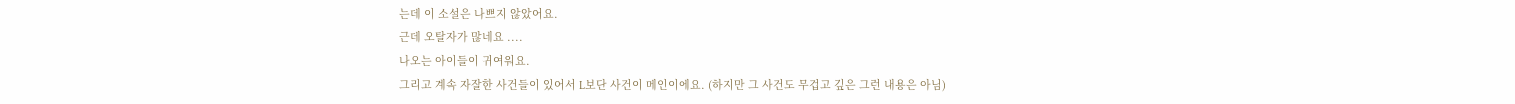는데 이 소설은 나쁘지 않았어요.
근데 오탈자가 많네요 ....
나오는 아이들이 귀여워요.
그리고 계속 자잘한 사건들이 있어서 L보단 사건이 메인이에요. (하지만 그 사건도 무겁고 깊은 그런 내용은 아님)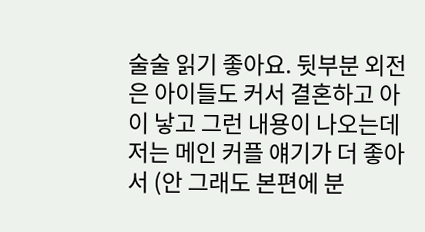술술 읽기 좋아요. 뒷부분 외전은 아이들도 커서 결혼하고 아이 낳고 그런 내용이 나오는데 저는 메인 커플 얘기가 더 좋아서 (안 그래도 본편에 분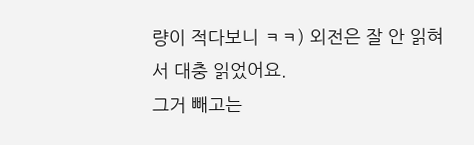량이 적다보니 ㅋㅋ) 외전은 잘 안 읽혀서 대충 읽었어요.
그거 빼고는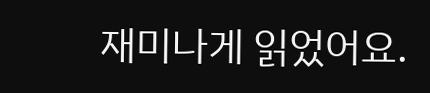재미나게 읽었어요.